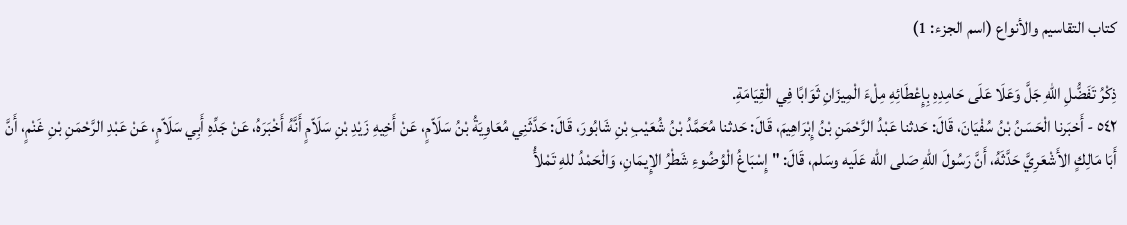كتاب التقاسيم والأنواع (اسم الجزء: 1)

ذِكْرُ تَفَضُّلِ اللهِ جَلَّ وَعَلَا عَلَى حَامِدِهِ بِإِعْطَائِهِ مِلْءَ الْمِيزَانِ ثَوَابًا فِي الْقِيَامَةِ.
٥٤٢ - أَخبَرنا الْحَسَنُ بْنُ سُفْيَانَ، قَالَ: حَدثنا عَبْدُ الرَّحْمَنِ بْنُ إِبْرَاهِيمَ، قَالَ: حَدثنا مُحَمَّدُ بْنُ شُعَيْبِ بْنِ شَابُورَ، قَالَ: حَدَّثَنِي مُعَاوِيَةُ بْنُ سَلَاّمٍ، عَنْ أَخِيهِ زَيْدِ بْنِ سَلَاّمٍ أَنَّهُ أَخْبَرَهُ، عَنْ جَدِّهِ أَبِي سَلَاّمٍ، عَنْ عَبْدِ الرَّحْمَنِ بْنِ غَنْمٍ، أَنَّ أَبَا مَالِكٍ الأَشْعَرِيَّ حَدَّثَهُ، أَنَّ رَسُولَ اللهِ صَلى الله عَلَيه وسَلم، قَالَ: "إِسْبَاغُ الْوُضُوءِ شَطْرُ الإِيمَانِ، وَالْحَمْدُ للهِ تَمْلأُ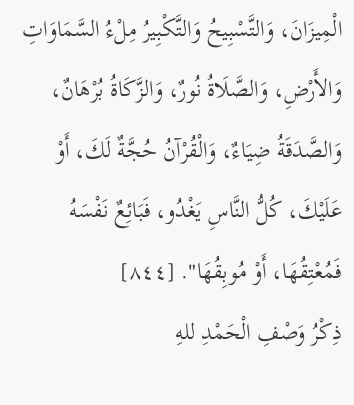الْمِيزَانَ، وَالتَّسْبِيحُ وَالتَّكْبِيرُ مِلْءُ السَّمَاوَاتِ وَالأَرْضِ، وَالصَّلَاةُ نُورٌ، وَالزَّكَاةُ بُرْهَانٌ، وَالصَّدَقَةُ ضِيَاءٌ، وَالْقُرْآنُ حُجَّةٌ لَكَ، أَوْ عَلَيْكَ، كُلُّ النَّاسِ يَغْدُو، فَبَائِعٌ نَفْسَهُ فَمُعْتِقُهَا، أَوْ مُوبِقُهَا". [٨٤٤]
ذِكْرُ وَصْفِ الْحَمْدِ للهِ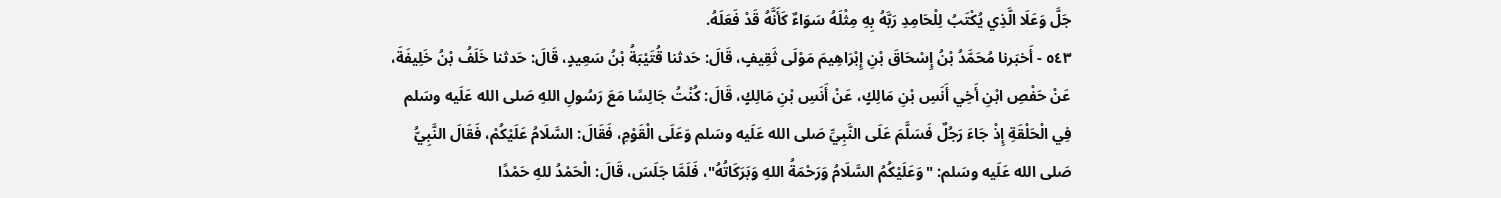جَلَّ وَعَلَا الَّذِي يُكْتَبُ لِلْحَامِدِ رَبَّهُ بِهِ مِثْلَهُ سَوَاءٌ كَأَنَّهُ قَدْ فَعَلَهُ.
٥٤٣ - أَخبَرنا مُحَمَّدُ بْنُ إِسْحَاقَ بْنِ إِبْرَاهِيمَ مَوْلَى ثَقِيفٍ، قَالَ: حَدثنا قُتَيْبَةُ بْنُ سَعِيدٍ، قَالَ: حَدثنا خَلَفُ بْنُ خَلِيفَةَ، عَنْ حَفْصِ ابْنِ أَخِي أَنَسِ بْنِ مَالِكٍ، عَنْ أَنَسِ بْنِ مَالِكٍ، قَالَ: كُنْتُ جَالِسًا مَعَ رَسُولِ اللهِ صَلى الله عَلَيه وسَلم فِي الْحَلْقَةِ إِذْ جَاءَ رَجُلٌ فَسَلَّمَ عَلَى النَّبِيِّ صَلى الله عَلَيه وسَلم وَعَلَى الْقَوْمِ، فَقَالَ: السَّلَامُ عَلَيْكُمْ، فَقَالَ النَّبِيُّ صَلى الله عَلَيه وسَلم: "وَعَلَيْكُمُ السَّلَامُ وَرَحْمَةُ اللهِ وَبَرَكَاتُهُ"، فَلَمَّا جَلَسَ، قَالَ: الْحَمْدُ للهِ حَمْدًا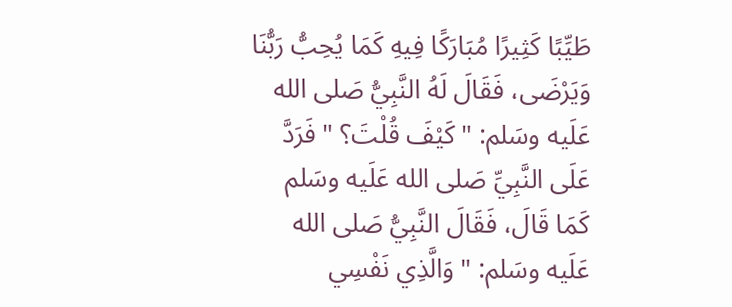طَيِّبًا كَثِيرًا مُبَارَكًا فِيهِ كَمَا يُحِبُّ رَبُّنَا وَيَرْضَى، فَقَالَ لَهُ النَّبِيُّ صَلى الله عَلَيه وسَلم: "كَيْفَ قُلْتَ؟ " فَرَدَّ عَلَى النَّبِيِّ صَلى الله عَلَيه وسَلم كَمَا قَالَ، فَقَالَ النَّبِيُّ صَلى الله عَلَيه وسَلم: "وَالَّذِي نَفْسِي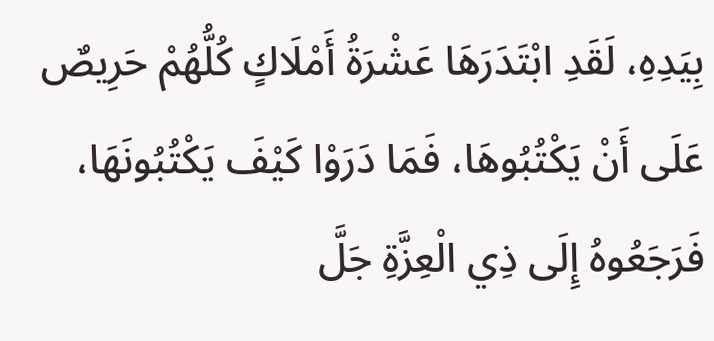بِيَدِهِ، لَقَدِ ابْتَدَرَهَا عَشْرَةُ أَمْلَاكٍ كُلُّهُمْ حَرِيصٌ عَلَى أَنْ يَكْتُبُوهَا، فَمَا دَرَوْا كَيْفَ يَكْتُبُونَهَا، فَرَجَعُوهُ إِلَى ذِي الْعِزَّةِ جَلَّ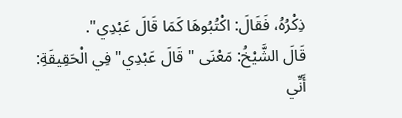ذِكْرُهُ، فَقَالَ: اكْتُبُوهَا كَمَا قَالَ عَبْدِي".
قَالَ الشَّيْخُ: مَعْنَى "قَالَ عَبْدِي" فِي الْحَقِيقَةِ: أَنِّي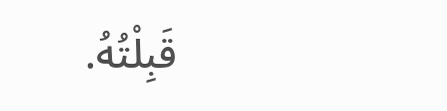قَبِلْتُهُ.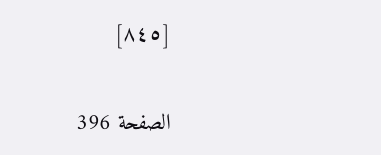[٨٤٥]

الصفحة 396